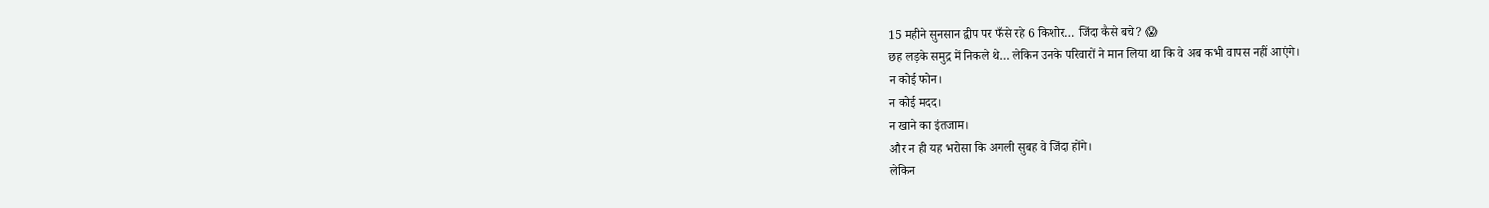15 महीने सुनसान द्वीप पर फँसे रहे 6 किशोर… जिंदा कैसे बचे? 😱
छह लड़के समुद्र में निकले थे… लेकिन उनके परिवारों ने मान लिया था कि वे अब कभी वापस नहीं आएंगे।
न कोई फोन।
न कोई मदद।
न खाने का इंतजाम।
और न ही यह भरोसा कि अगली सुबह वे जिंदा होंगे।
लेकिन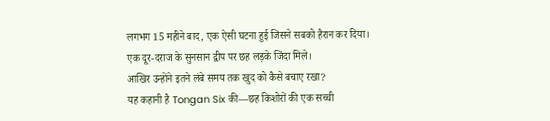लगभग 15 महीने बाद, एक ऐसी घटना हुई जिसने सबको हैरान कर दिया।
एक दूर-दराज के सुनसान द्वीप पर छह लड़के जिंदा मिले।
आखिर उन्होंने इतने लंबे समय तक खुद को कैसे बचाए रखा?
यह कहानी है Tongan Six की—छह किशोरों की एक सच्ची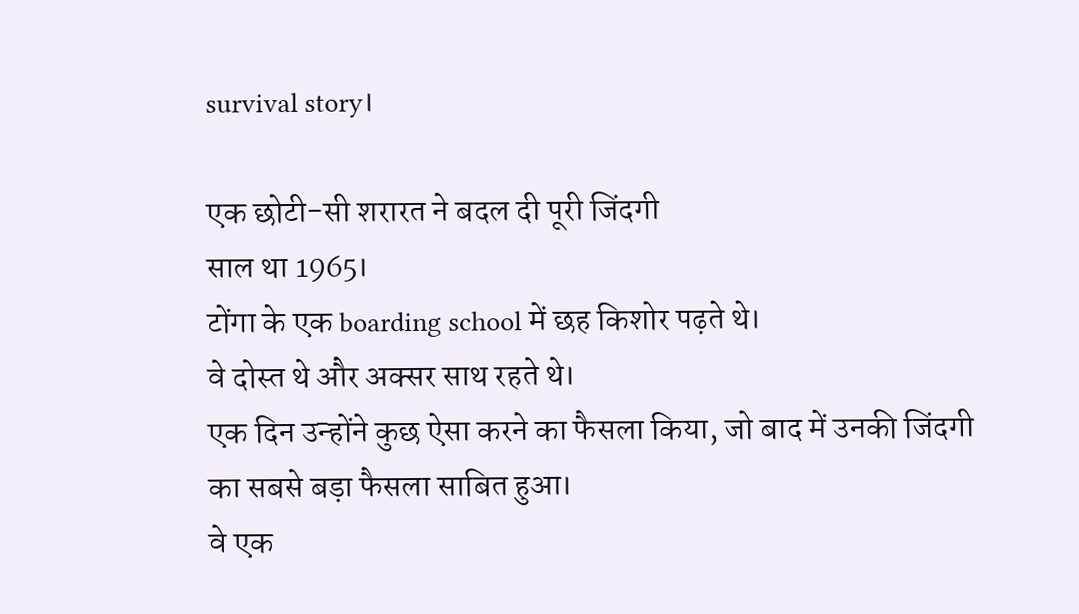survival story।

एक छोटी-सी शरारत ने बदल दी पूरी जिंदगी
साल था 1965।
टोंगा के एक boarding school में छह किशोर पढ़ते थे।
वे दोस्त थे और अक्सर साथ रहते थे।
एक दिन उन्होंने कुछ ऐसा करने का फैसला किया, जो बाद में उनकी जिंदगी का सबसे बड़ा फैसला साबित हुआ।
वे एक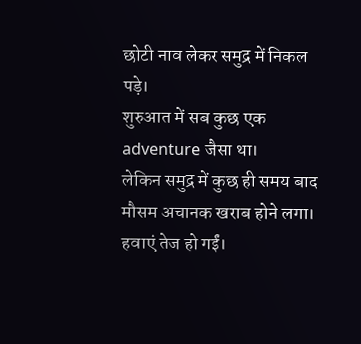छोटी नाव लेकर समुद्र में निकल पड़े।
शुरुआत में सब कुछ एक adventure जैसा था।
लेकिन समुद्र में कुछ ही समय बाद मौसम अचानक खराब होने लगा।
हवाएं तेज हो गईं।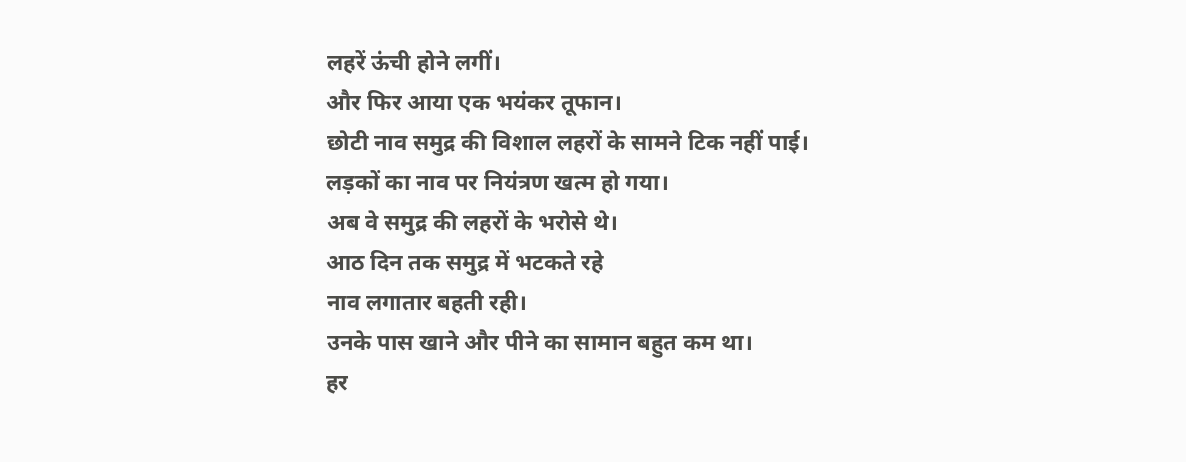लहरें ऊंची होने लगीं।
और फिर आया एक भयंकर तूफान।
छोटी नाव समुद्र की विशाल लहरों के सामने टिक नहीं पाई।
लड़कों का नाव पर नियंत्रण खत्म हो गया।
अब वे समुद्र की लहरों के भरोसे थे।
आठ दिन तक समुद्र में भटकते रहे
नाव लगातार बहती रही।
उनके पास खाने और पीने का सामान बहुत कम था।
हर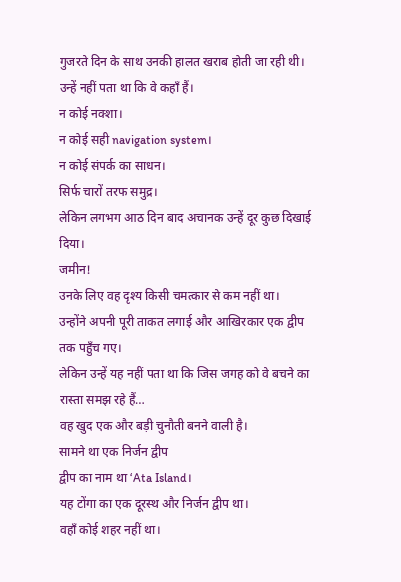गुजरते दिन के साथ उनकी हालत खराब होती जा रही थी।
उन्हें नहीं पता था कि वे कहाँ हैं।
न कोई नक्शा।
न कोई सही navigation system।
न कोई संपर्क का साधन।
सिर्फ चारों तरफ समुद्र।
लेकिन लगभग आठ दिन बाद अचानक उन्हें दूर कुछ दिखाई दिया।
जमीन!
उनके लिए वह दृश्य किसी चमत्कार से कम नहीं था।
उन्होंने अपनी पूरी ताकत लगाई और आखिरकार एक द्वीप तक पहुँच गए।
लेकिन उन्हें यह नहीं पता था कि जिस जगह को वे बचने का रास्ता समझ रहे हैं…
वह खुद एक और बड़ी चुनौती बनने वाली है।
सामने था एक निर्जन द्वीप
द्वीप का नाम था ‘Ata Island।
यह टोंगा का एक दूरस्थ और निर्जन द्वीप था।
वहाँ कोई शहर नहीं था।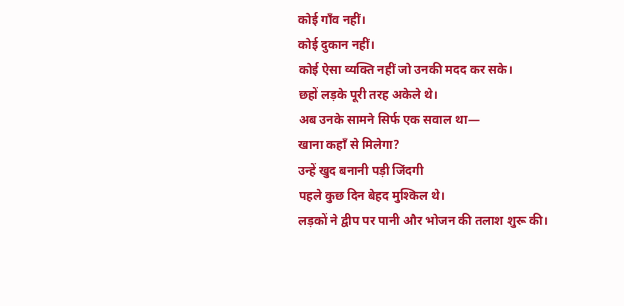कोई गाँव नहीं।
कोई दुकान नहीं।
कोई ऐसा व्यक्ति नहीं जो उनकी मदद कर सके।
छहों लड़के पूरी तरह अकेले थे।
अब उनके सामने सिर्फ एक सवाल था—
खाना कहाँ से मिलेगा?
उन्हें खुद बनानी पड़ी जिंदगी
पहले कुछ दिन बेहद मुश्किल थे।
लड़कों ने द्वीप पर पानी और भोजन की तलाश शुरू की।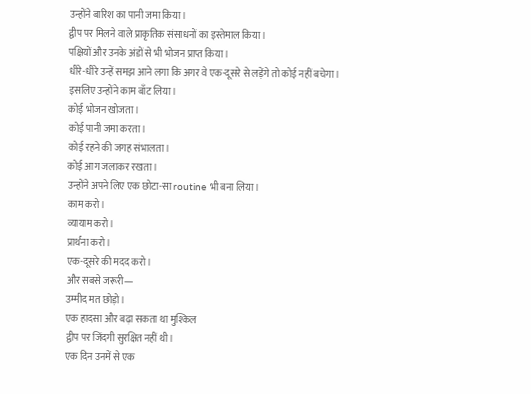उन्होंने बारिश का पानी जमा किया।
द्वीप पर मिलने वाले प्राकृतिक संसाधनों का इस्तेमाल किया।
पक्षियों और उनके अंडों से भी भोजन प्राप्त किया।
धीरे-धीरे उन्हें समझ आने लगा कि अगर वे एक-दूसरे से लड़ेंगे तो कोई नहीं बचेगा।
इसलिए उन्होंने काम बाँट लिया।
कोई भोजन खोजता।
कोई पानी जमा करता।
कोई रहने की जगह संभालता।
कोई आग जलाकर रखता।
उन्होंने अपने लिए एक छोटा-सा routine भी बना लिया।
काम करो।
व्यायाम करो।
प्रार्थना करो।
एक-दूसरे की मदद करो।
और सबसे जरूरी—
उम्मीद मत छोड़ो।
एक हादसा और बढ़ा सकता था मुश्किल
द्वीप पर जिंदगी सुरक्षित नहीं थी।
एक दिन उनमें से एक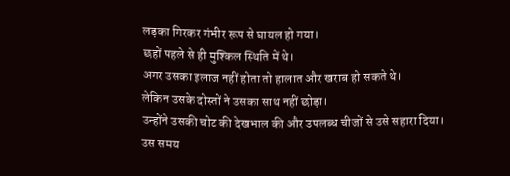लड़का गिरकर गंभीर रूप से घायल हो गया।
छहों पहले से ही मुश्किल स्थिति में थे।
अगर उसका इलाज नहीं होता तो हालात और खराब हो सकते थे।
लेकिन उसके दोस्तों ने उसका साथ नहीं छोड़ा।
उन्होंने उसकी चोट की देखभाल की और उपलब्ध चीजों से उसे सहारा दिया।
उस समय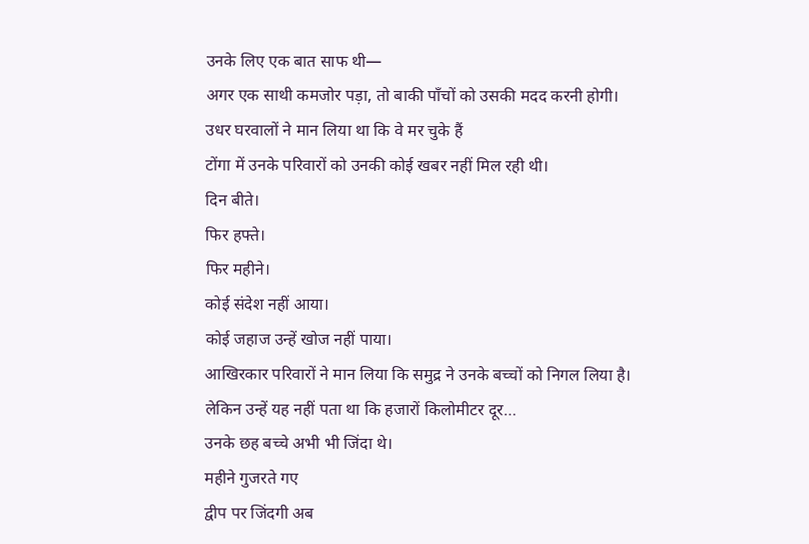उनके लिए एक बात साफ थी—
अगर एक साथी कमजोर पड़ा, तो बाकी पाँचों को उसकी मदद करनी होगी।
उधर घरवालों ने मान लिया था कि वे मर चुके हैं
टोंगा में उनके परिवारों को उनकी कोई खबर नहीं मिल रही थी।
दिन बीते।
फिर हफ्ते।
फिर महीने।
कोई संदेश नहीं आया।
कोई जहाज उन्हें खोज नहीं पाया।
आखिरकार परिवारों ने मान लिया कि समुद्र ने उनके बच्चों को निगल लिया है।
लेकिन उन्हें यह नहीं पता था कि हजारों किलोमीटर दूर…
उनके छह बच्चे अभी भी जिंदा थे।
महीने गुजरते गए
द्वीप पर जिंदगी अब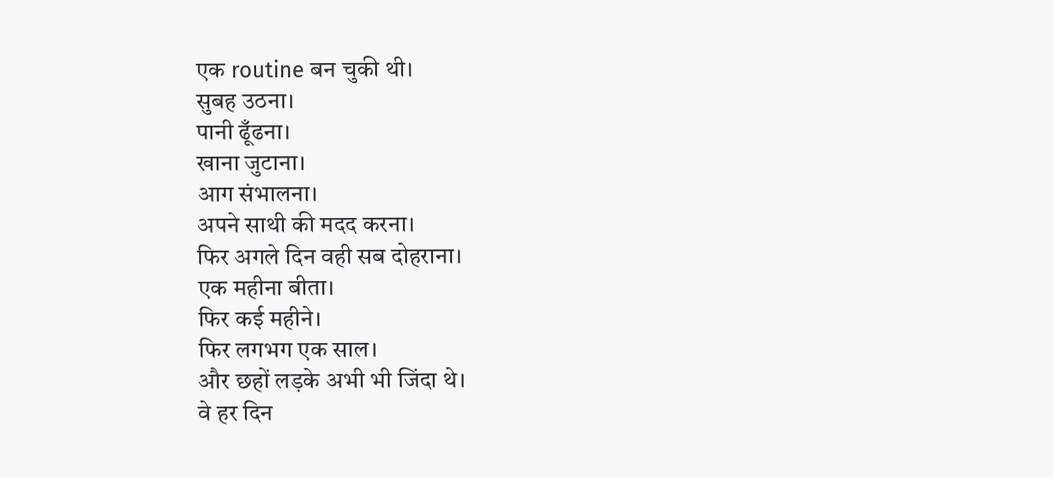एक routine बन चुकी थी।
सुबह उठना।
पानी ढूँढना।
खाना जुटाना।
आग संभालना।
अपने साथी की मदद करना।
फिर अगले दिन वही सब दोहराना।
एक महीना बीता।
फिर कई महीने।
फिर लगभग एक साल।
और छहों लड़के अभी भी जिंदा थे।
वे हर दिन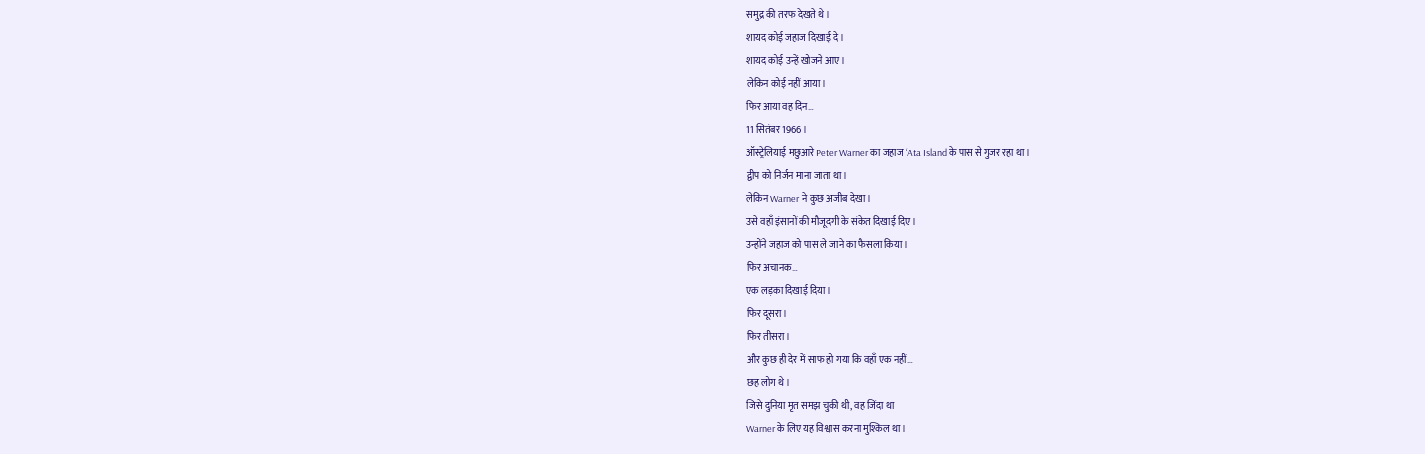समुद्र की तरफ देखते थे।
शायद कोई जहाज दिखाई दे।
शायद कोई उन्हें खोजने आए।
लेकिन कोई नहीं आया।
फिर आया वह दिन…
11 सितंबर 1966।
ऑस्ट्रेलियाई मछुआरे Peter Warner का जहाज ‘Ata Island के पास से गुजर रहा था।
द्वीप को निर्जन माना जाता था।
लेकिन Warner ने कुछ अजीब देखा।
उसे वहाँ इंसानों की मौजूदगी के संकेत दिखाई दिए।
उन्होंने जहाज को पास ले जाने का फैसला किया।
फिर अचानक…
एक लड़का दिखाई दिया।
फिर दूसरा।
फिर तीसरा।
और कुछ ही देर में साफ हो गया कि वहाँ एक नहीं…
छह लोग थे।
जिसे दुनिया मृत समझ चुकी थी, वह जिंदा था
Warner के लिए यह विश्वास करना मुश्किल था।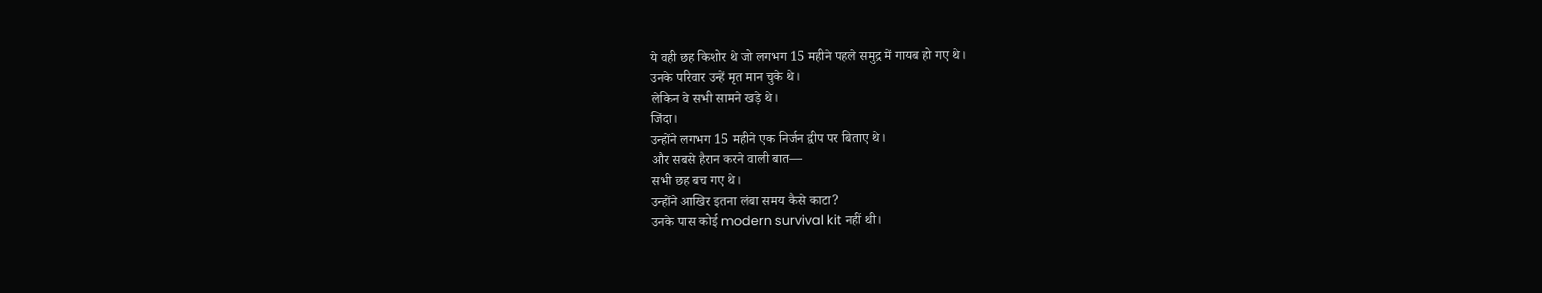ये वही छह किशोर थे जो लगभग 15 महीने पहले समुद्र में गायब हो गए थे।
उनके परिवार उन्हें मृत मान चुके थे।
लेकिन वे सभी सामने खड़े थे।
जिंदा।
उन्होंने लगभग 15 महीने एक निर्जन द्वीप पर बिताए थे।
और सबसे हैरान करने वाली बात—
सभी छह बच गए थे।
उन्होंने आखिर इतना लंबा समय कैसे काटा?
उनके पास कोई modern survival kit नहीं थी।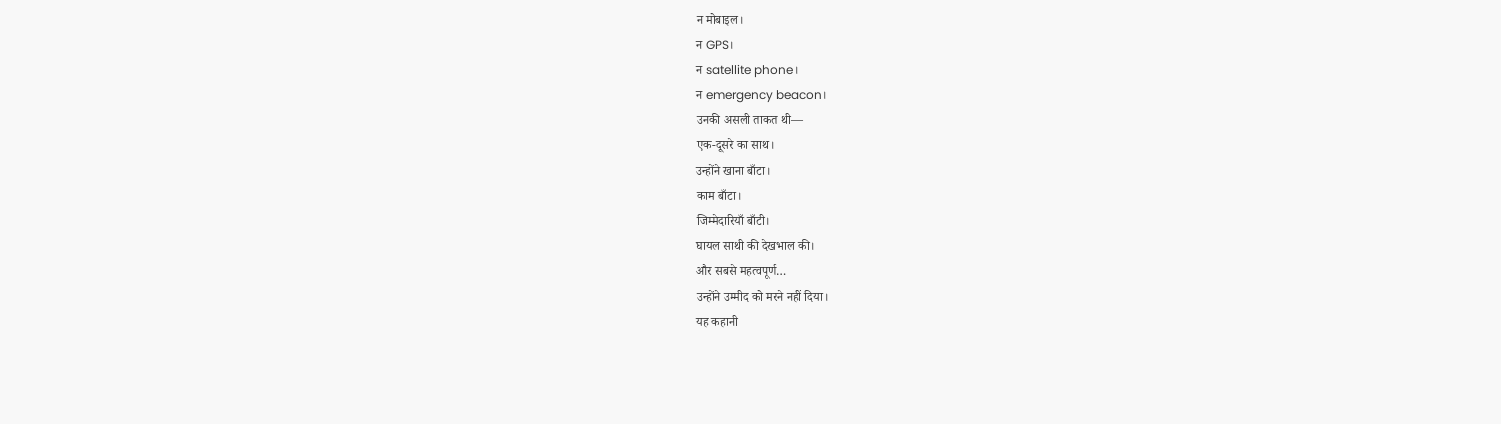न मोबाइल।
न GPS।
न satellite phone।
न emergency beacon।
उनकी असली ताकत थी—
एक-दूसरे का साथ।
उन्होंने खाना बाँटा।
काम बाँटा।
जिम्मेदारियाँ बाँटी।
घायल साथी की देखभाल की।
और सबसे महत्वपूर्ण…
उन्होंने उम्मीद को मरने नहीं दिया।
यह कहानी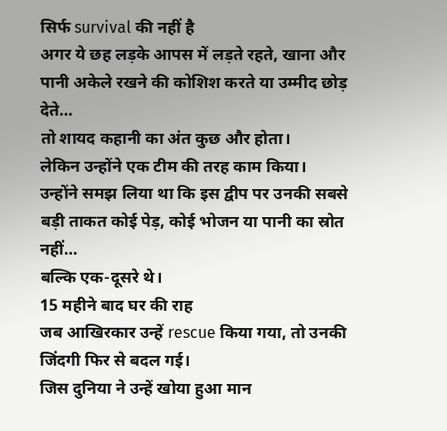सिर्फ survival की नहीं है
अगर ये छह लड़के आपस में लड़ते रहते, खाना और पानी अकेले रखने की कोशिश करते या उम्मीद छोड़ देते…
तो शायद कहानी का अंत कुछ और होता।
लेकिन उन्होंने एक टीम की तरह काम किया।
उन्होंने समझ लिया था कि इस द्वीप पर उनकी सबसे बड़ी ताकत कोई पेड़, कोई भोजन या पानी का स्रोत नहीं…
बल्कि एक-दूसरे थे।
15 महीने बाद घर की राह
जब आखिरकार उन्हें rescue किया गया, तो उनकी जिंदगी फिर से बदल गई।
जिस दुनिया ने उन्हें खोया हुआ मान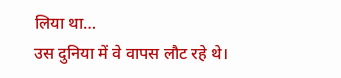लिया था…
उस दुनिया में वे वापस लौट रहे थे।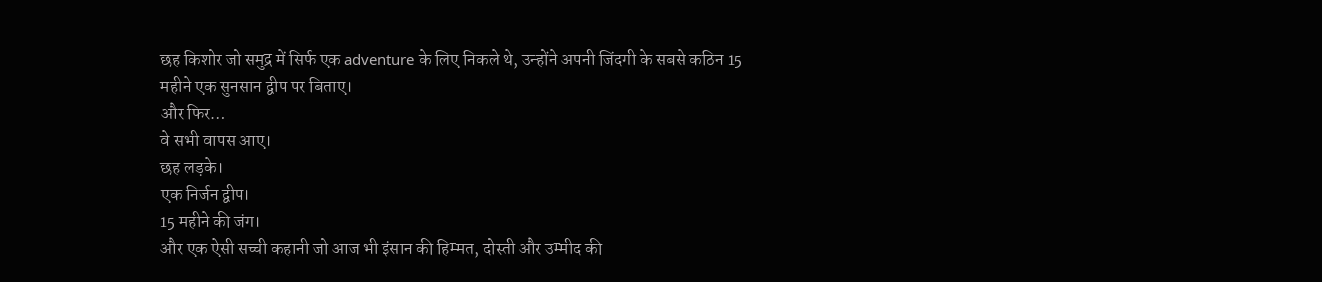छह किशोर जो समुद्र में सिर्फ एक adventure के लिए निकले थे, उन्होंने अपनी जिंदगी के सबसे कठिन 15 महीने एक सुनसान द्वीप पर बिताए।
और फिर…
वे सभी वापस आए।
छह लड़के।
एक निर्जन द्वीप।
15 महीने की जंग।
और एक ऐसी सच्ची कहानी जो आज भी इंसान की हिम्मत, दोस्ती और उम्मीद की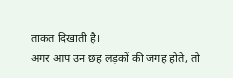ताकत दिखाती है।
अगर आप उन छह लड़कों की जगह होते, तो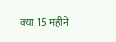क्या 15 महीने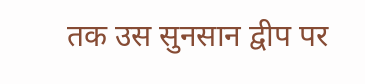तक उस सुनसान द्वीप पर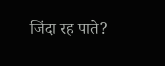जिंदा रह पाते?